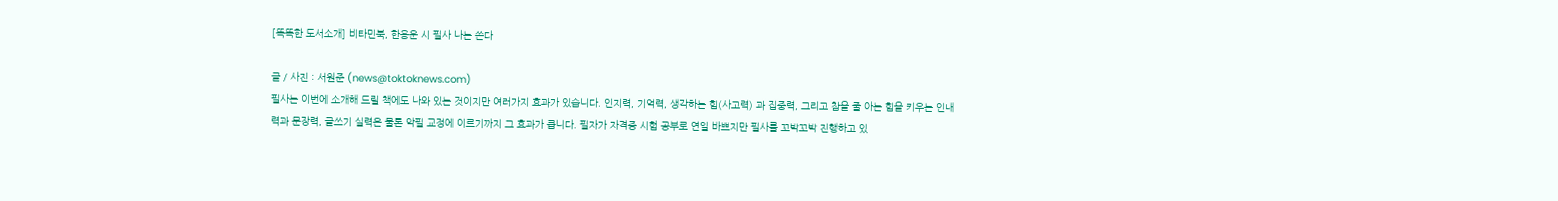[똑똑한 도서소개] 비타민북, 한용운 시 필사 나는 쓴다

글 / 사진 : 서원준 (news@toktoknews.com)
필사는 이번에 소개해 드릴 책에도 나와 있는 것이지만 여러가지 효과가 있습니다. 인지력, 기억력, 생각하는 힘(사고력) 과 집중력, 그리고 참을 줄 아는 힘을 키우는 인내력과 문장력, 글쓰기 실력은 물론 악필 교정에 이르기까지 그 효과가 큽니다. 필자가 자격증 시험 공부로 연일 바쁘지만 필사를 꼬박꼬박 진행하고 있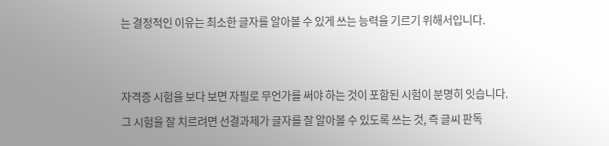는 결정적인 이유는 최소한 글자를 알아볼 수 있게 쓰는 능력을 기르기 위해서입니다.


자격증 시험을 보다 보면 자필로 무언가를 써야 하는 것이 포함된 시험이 분명히 잇습니다. 그 시험을 잘 치르려면 선결과제가 글자를 잘 알아볼 수 있도록 쓰는 것, 즉 글씨 판독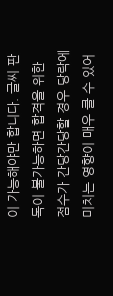이 가능해야만 합니다. 글씨 판독이 불가능하면 합격을 위한 점수가 간당간당할 경우 당락에 미치는 영향이 매우 클 수 있어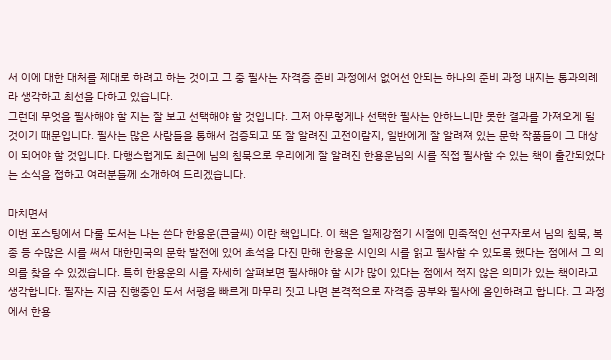서 이에 대한 대처를 제대로 하려고 하는 것이고 그 중 필사는 자격증 준비 과정에서 없어선 안되는 하나의 준비 과정 내지는 통과의례라 생각하고 최선을 다하고 있습니다.
그런데 무엇을 필사해야 할 지는 잘 보고 선택해야 할 것입니다. 그저 아무렇게나 선택한 필사는 안하느니만 못한 결과를 가져오게 될 것이기 때문입니다. 필사는 많은 사람들을 통해서 검증되고 또 잘 알려진 고전이랄지, 일반에게 잘 알려져 있는 문학 작품들이 그 대상이 되어야 할 것입니다. 다행스럽게도 최근에 님의 침묵으로 우리에게 잘 알려진 한용운님의 시를 직접 필사할 수 있는 책이 출간되었다는 소식을 접하고 여러분들께 소개하여 드리겠습니다.

마치면서
이번 포스팅에서 다룰 도서는 나는 쓴다 한용운(큰글씨) 이란 책입니다. 이 책은 일제강점기 시절에 민족적인 선구자로서 님의 침묵, 복종 등 수많은 시를 써서 대한민국의 문학 발전에 있어 초석을 다진 만해 한용운 시인의 시를 읽고 필사할 수 있도록 했다는 점에서 그 의의를 찾을 수 있겠습니다. 특히 한용운의 시를 자세히 살펴보면 필사해야 할 시가 많이 있다는 점에서 적지 않은 의미가 있는 책이라고 생각합니다. 필자는 지금 진행중인 도서 서평을 빠르게 마무리 짓고 나면 본격적으로 자격증 공부와 필사에 올인하려고 합니다. 그 과정에서 한용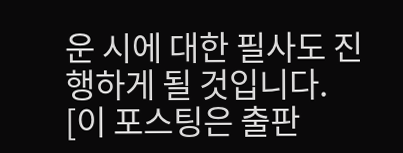운 시에 대한 필사도 진행하게 될 것입니다.
[이 포스팅은 출판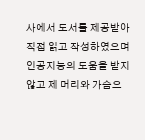사에서 도서를 제공받아 직접 읽고 작성하였으며 인공지능의 도움을 받지않고 제 머리와 가슴으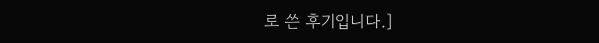로 쓴 후기입니다.]